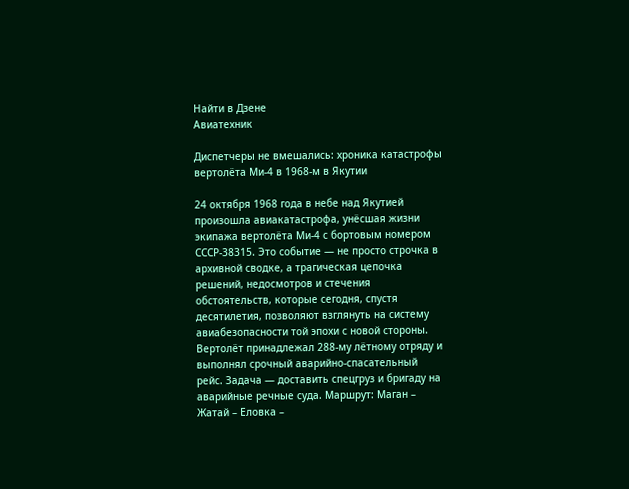Найти в Дзене
Авиатехник

Диспетчеры не вмешались: хроника катастрофы вертолёта Ми-4 в 1968‑м в Якутии

24 октября 1968 года в небе над Якутией произошла авиакатастрофа, унёсшая жизни экипажа вертолёта Ми‑4 с бортовым номером СССР‑38315. Это событие — не просто строчка в архивной сводке, а трагическая цепочка решений, недосмотров и стечения обстоятельств, которые сегодня, спустя десятилетия, позволяют взглянуть на систему авиабезопасности той эпохи с новой стороны. Вертолёт принадлежал 288‑му лётному отряду и выполнял срочный аварийно‑спасательный рейс. Задача — доставить спецгруз и бригаду на аварийные речные суда. Маршрут: Маган – Жатай – Еловка –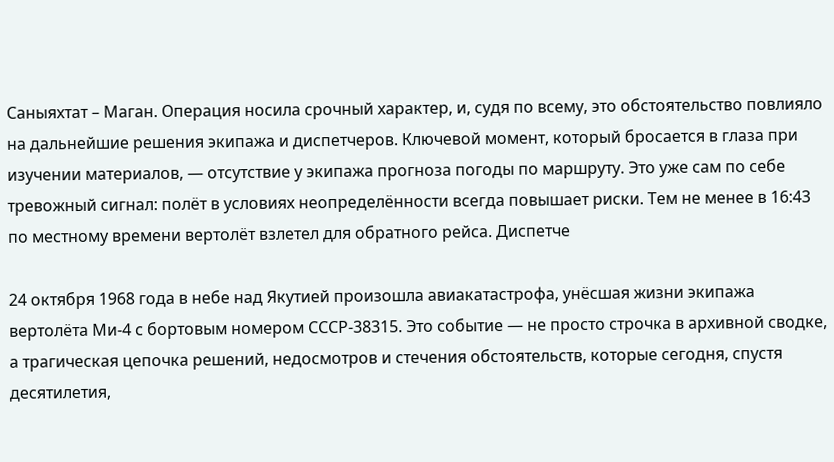Саныяхтат – Маган. Операция носила срочный характер, и, судя по всему, это обстоятельство повлияло на дальнейшие решения экипажа и диспетчеров. Ключевой момент, который бросается в глаза при изучении материалов, — отсутствие у экипажа прогноза погоды по маршруту. Это уже сам по себе тревожный сигнал: полёт в условиях неопределённости всегда повышает риски. Тем не менее в 16:43 по местному времени вертолёт взлетел для обратного рейса. Диспетче

24 октября 1968 года в небе над Якутией произошла авиакатастрофа, унёсшая жизни экипажа вертолёта Ми‑4 с бортовым номером СССР‑38315. Это событие — не просто строчка в архивной сводке, а трагическая цепочка решений, недосмотров и стечения обстоятельств, которые сегодня, спустя десятилетия,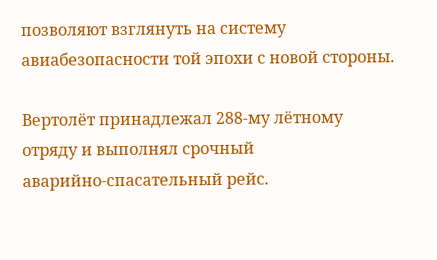позволяют взглянуть на систему авиабезопасности той эпохи с новой стороны.

Вертолёт принадлежал 288‑му лётному отряду и выполнял срочный аварийно‑спасательный рейс.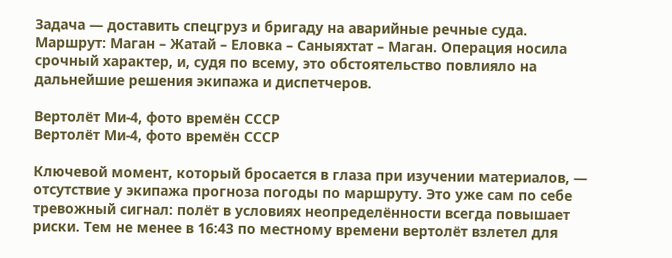Задача — доставить спецгруз и бригаду на аварийные речные суда. Маршрут: Маган – Жатай – Еловка – Саныяхтат – Маган. Операция носила срочный характер, и, судя по всему, это обстоятельство повлияло на дальнейшие решения экипажа и диспетчеров.

Вертолёт Ми-4, фото времён СССР
Вертолёт Ми-4, фото времён СССР

Ключевой момент, который бросается в глаза при изучении материалов, — отсутствие у экипажа прогноза погоды по маршруту. Это уже сам по себе тревожный сигнал: полёт в условиях неопределённости всегда повышает риски. Тем не менее в 16:43 по местному времени вертолёт взлетел для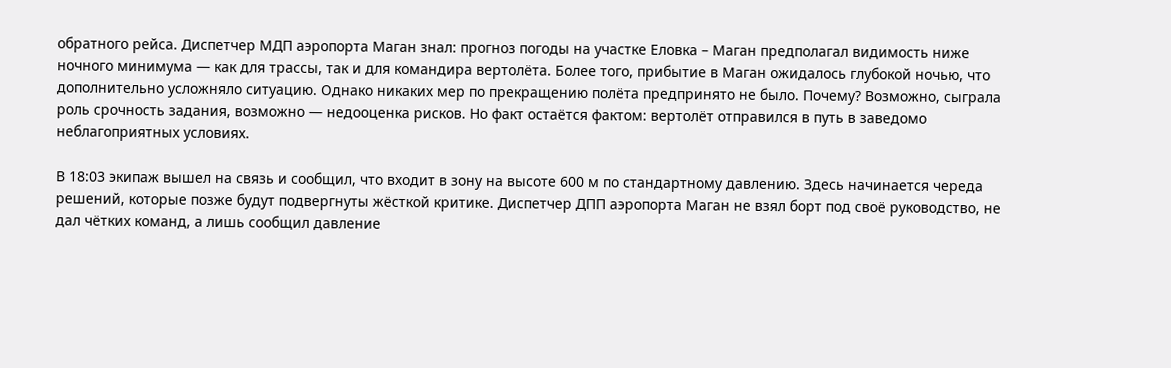обратного рейса. Диспетчер МДП аэропорта Маган знал: прогноз погоды на участке Еловка – Маган предполагал видимость ниже ночного минимума — как для трассы, так и для командира вертолёта. Более того, прибытие в Маган ожидалось глубокой ночью, что дополнительно усложняло ситуацию. Однако никаких мер по прекращению полёта предпринято не было. Почему? Возможно, сыграла роль срочность задания, возможно — недооценка рисков. Но факт остаётся фактом: вертолёт отправился в путь в заведомо неблагоприятных условиях.

В 18:03 экипаж вышел на связь и сообщил, что входит в зону на высоте 600 м по стандартному давлению. Здесь начинается череда решений, которые позже будут подвергнуты жёсткой критике. Диспетчер ДПП аэропорта Маган не взял борт под своё руководство, не дал чётких команд, а лишь сообщил давление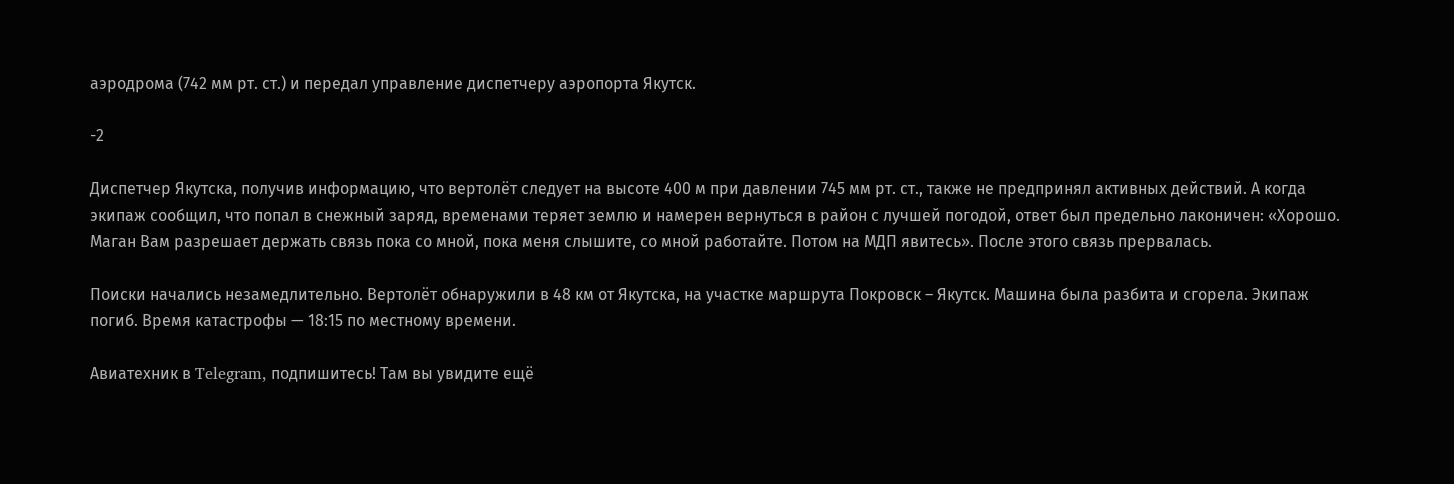аэродрома (742 мм рт. ст.) и передал управление диспетчеру аэропорта Якутск.

-2

Диспетчер Якутска, получив информацию, что вертолёт следует на высоте 400 м при давлении 745 мм рт. ст., также не предпринял активных действий. А когда экипаж сообщил, что попал в снежный заряд, временами теряет землю и намерен вернуться в район с лучшей погодой, ответ был предельно лаконичен: «Хорошо. Маган Вам разрешает держать связь пока со мной, пока меня слышите, со мной работайте. Потом на МДП явитесь». После этого связь прервалась.

Поиски начались незамедлительно. Вертолёт обнаружили в 48 км от Якутска, на участке маршрута Покровск – Якутск. Машина была разбита и сгорела. Экипаж погиб. Время катастрофы — 18:15 по местному времени.

Авиатехник в Telegram, подпишитесь! Там вы увидите ещё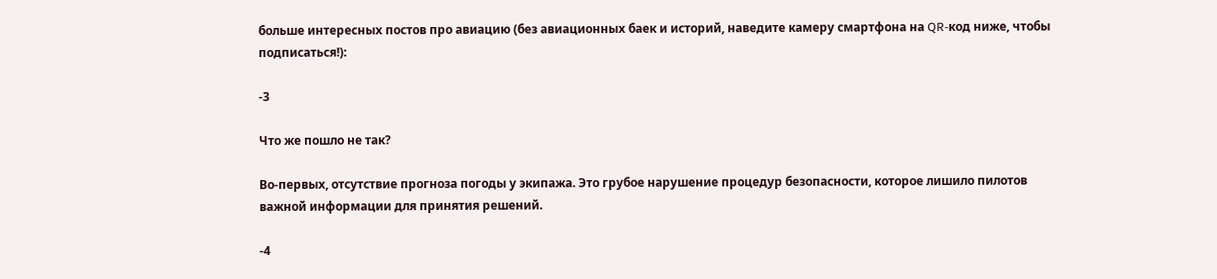больше интересных постов про авиацию (без авиационных баек и историй, наведите камеру смартфона на QR-код ниже, чтобы подписаться!):

-3

Что же пошло не так?

Во‑первых, отсутствие прогноза погоды у экипажа. Это грубое нарушение процедур безопасности, которое лишило пилотов важной информации для принятия решений.

-4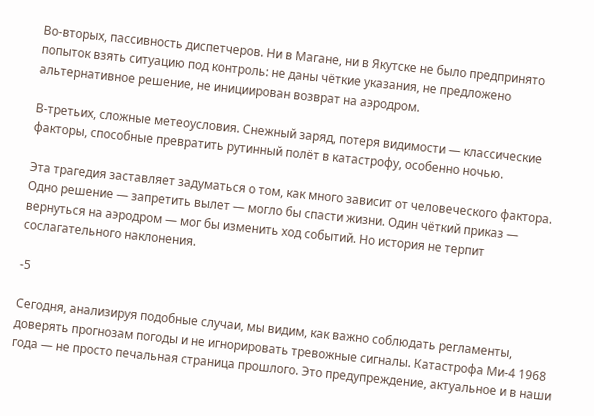Во‑вторых, пассивность диспетчеров. Ни в Магане, ни в Якутске не было предпринято попыток взять ситуацию под контроль: не даны чёткие указания, не предложено альтернативное решение, не инициирован возврат на аэродром.

В‑третьих, сложные метеоусловия. Снежный заряд, потеря видимости — классические факторы, способные превратить рутинный полёт в катастрофу, особенно ночью.

Эта трагедия заставляет задуматься о том, как много зависит от человеческого фактора. Одно решение — запретить вылет — могло бы спасти жизни. Один чёткий приказ — вернуться на аэродром — мог бы изменить ход событий. Но история не терпит сослагательного наклонения.

-5

Сегодня, анализируя подобные случаи, мы видим, как важно соблюдать регламенты, доверять прогнозам погоды и не игнорировать тревожные сигналы. Катастрофа Ми‑4 1968 года — не просто печальная страница прошлого. Это предупреждение, актуальное и в наши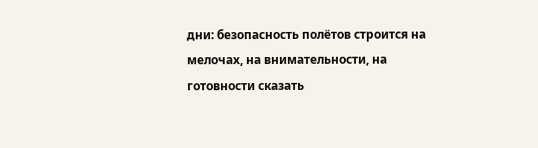дни: безопасность полётов строится на мелочах, на внимательности, на готовности сказать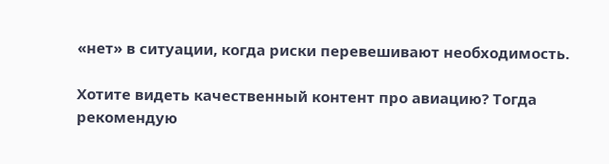«нет» в ситуации, когда риски перевешивают необходимость.

Хотите видеть качественный контент про авиацию? Тогда рекомендую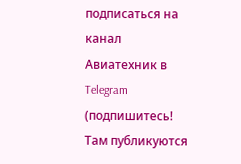подписаться на канал Авиатехник в Telegram (подпишитесь! Там публикуются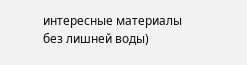интересные материалы без лишней воды)